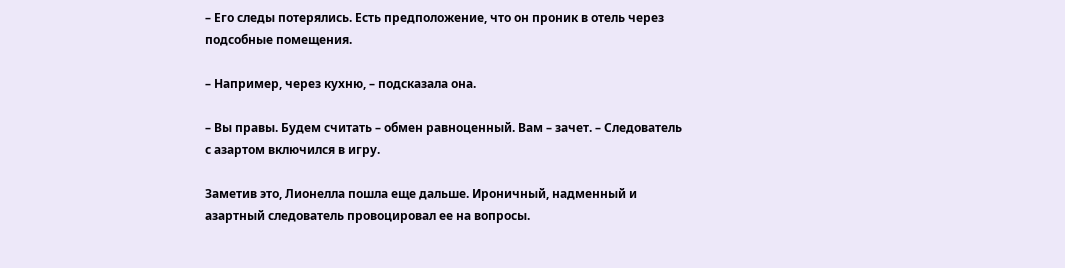– Его следы потерялись. Есть предположение, что он проник в отель через подсобные помещения.

– Например, через кухню, – подсказала она.

– Вы правы. Будем считать – обмен равноценный. Вам – зачет. – Следователь с азартом включился в игру.

Заметив это, Лионелла пошла еще дальше. Ироничный, надменный и азартный следователь провоцировал ее на вопросы.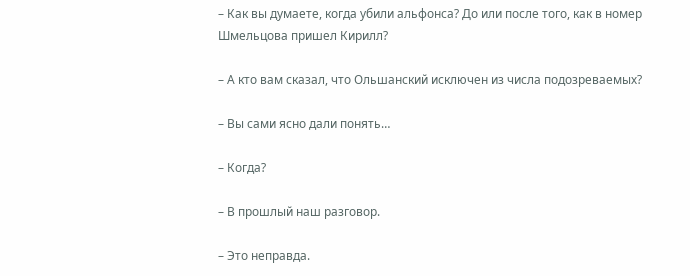– Как вы думаете, когда убили альфонса? До или после того, как в номер Шмельцова пришел Кирилл?

– А кто вам сказал, что Ольшанский исключен из числа подозреваемых?

– Вы сами ясно дали понять…

– Когда?

– В прошлый наш разговор.

– Это неправда.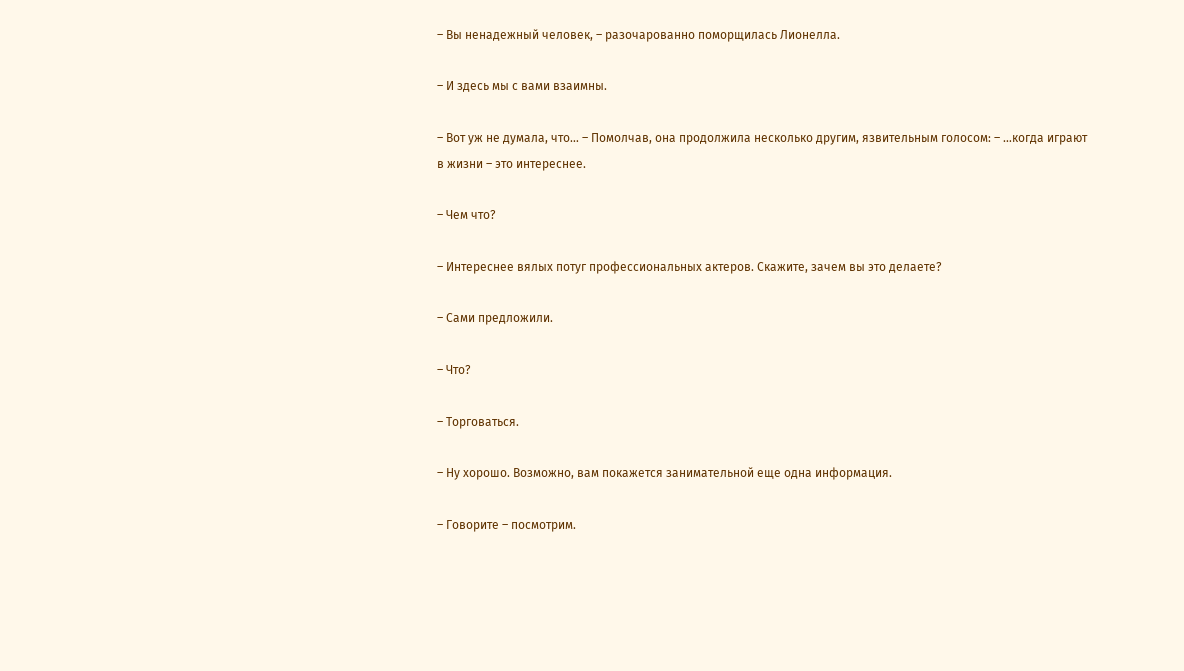– Вы ненадежный человек, – разочарованно поморщилась Лионелла.

– И здесь мы с вами взаимны.

– Вот уж не думала, что… – Помолчав, она продолжила несколько другим, язвительным голосом: – …когда играют в жизни – это интереснее.

– Чем что?

– Интереснее вялых потуг профессиональных актеров. Скажите, зачем вы это делаете?

– Сами предложили.

– Что?

– Торговаться.

– Ну хорошо. Возможно, вам покажется занимательной еще одна информация.

– Говорите – посмотрим.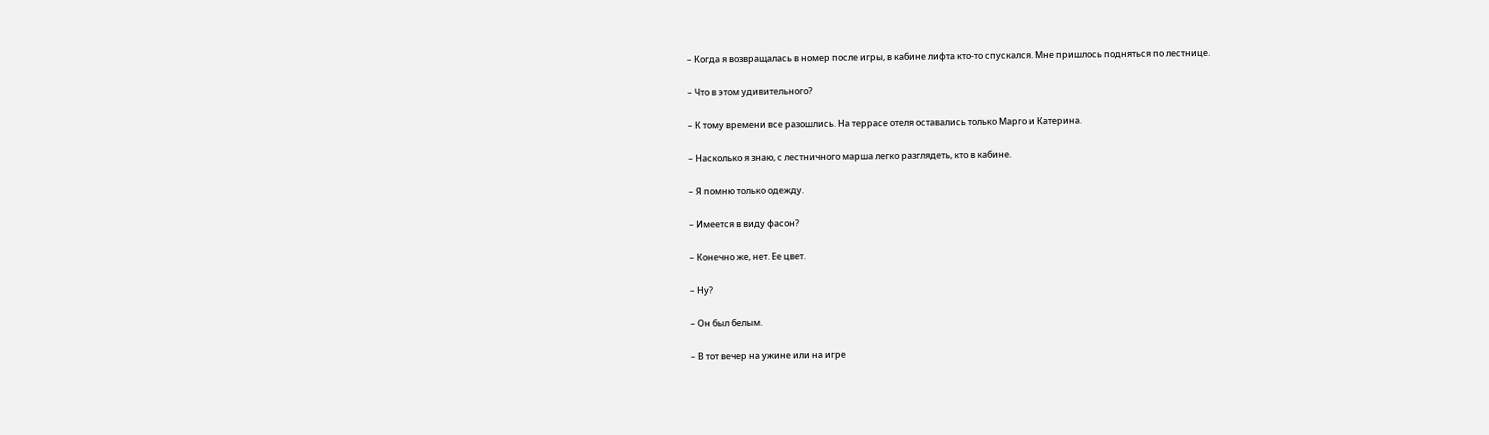– Когда я возвращалась в номер после игры, в кабине лифта кто-то спускался. Мне пришлось подняться по лестнице.

– Что в этом удивительного?

– К тому времени все разошлись. На террасе отеля оставались только Марго и Катерина.

– Насколько я знаю, с лестничного марша легко разглядеть, кто в кабине.

– Я помню только одежду.

– Имеется в виду фасон?

– Конечно же, нет. Ее цвет.

– Ну?

– Он был белым.

– В тот вечер на ужине или на игре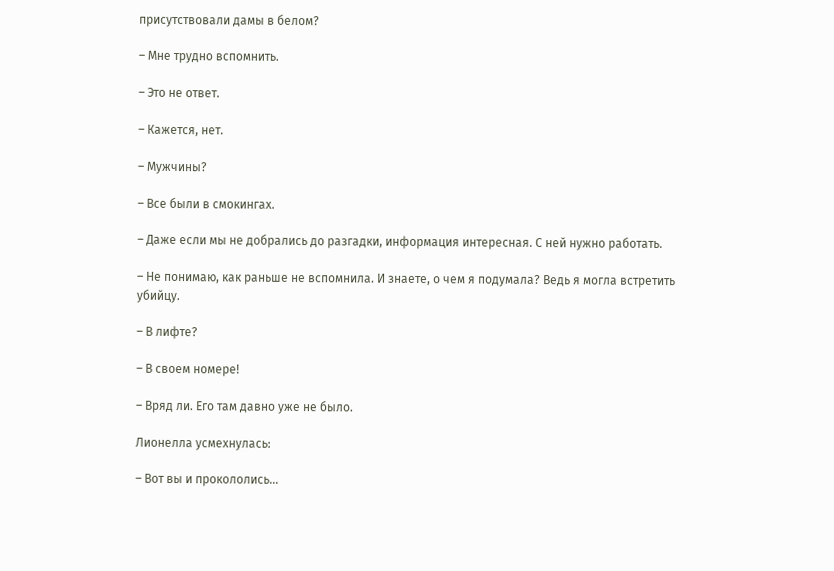присутствовали дамы в белом?

– Мне трудно вспомнить.

– Это не ответ.

– Кажется, нет.

– Мужчины?

– Все были в смокингах.

– Даже если мы не добрались до разгадки, информация интересная. С ней нужно работать.

– Не понимаю, как раньше не вспомнила. И знаете, о чем я подумала? Ведь я могла встретить убийцу.

– В лифте?

– В своем номере!

– Вряд ли. Его там давно уже не было.

Лионелла усмехнулась:

– Вот вы и прокололись…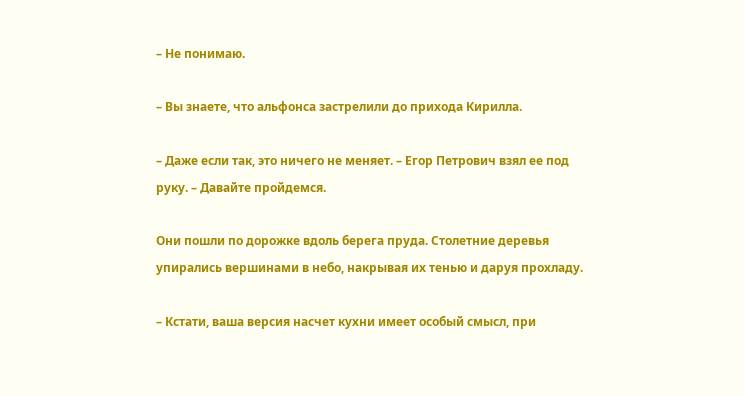– Не понимаю.

– Вы знаете, что альфонса застрелили до прихода Кирилла.

– Даже если так, это ничего не меняет. – Егор Петрович взял ее под руку. – Давайте пройдемся.

Они пошли по дорожке вдоль берега пруда. Столетние деревья упирались вершинами в небо, накрывая их тенью и даруя прохладу.

– Кстати, ваша версия насчет кухни имеет особый смысл, при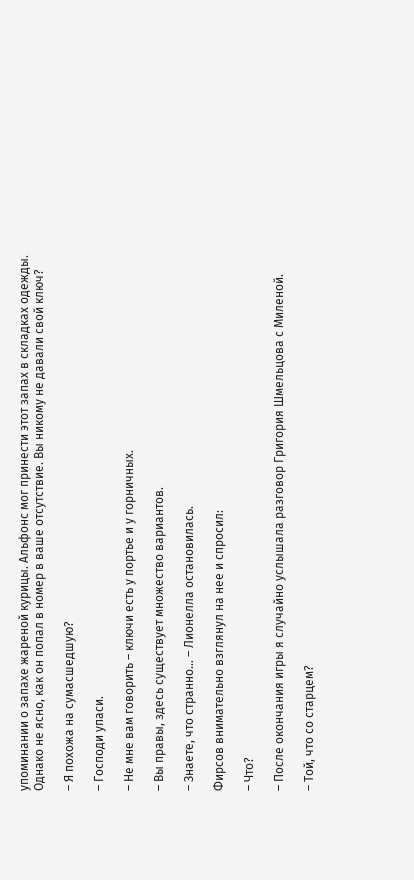упоминании о запахе жареной курицы. Альфонс мог принести этот запах в складках одежды. Однако не ясно, как он попал в номер в ваше отсутствие. Вы никому не давали свой ключ?

– Я похожа на сумасшедшую?

– Господи упаси.

– Не мне вам говорить – ключи есть у портье и у горничных.

– Вы правы, здесь существует множество вариантов.

– Знаете, что странно… – Лионелла остановилась.

Фирсов внимательно взглянул на нее и спросил:

– Что?

– После окончания игры я случайно услышала разговор Григория Шмельцова с Миленой.

– Той, что со старцем?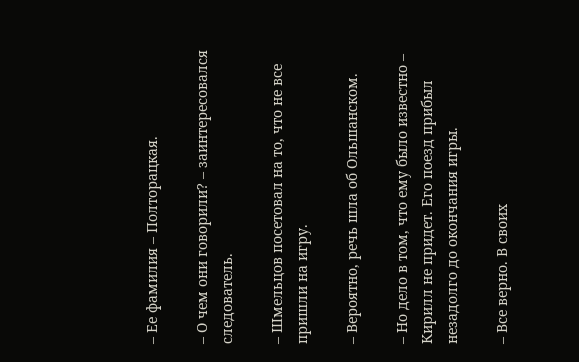– Ее фамилия – Полторацкая.

– О чем они говорили? – заинтересовался следователь.

– Шмельцов посетовал на то, что не все пришли на игру.

– Вероятно, речь шла об Ольшанском.

– Но дело в том, что ему было известно – Кирилл не придет. Его поезд прибыл незадолго до окончания игры.

– Все верно. В своих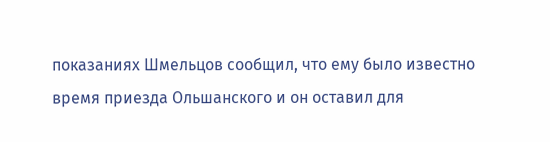показаниях Шмельцов сообщил, что ему было известно время приезда Ольшанского и он оставил для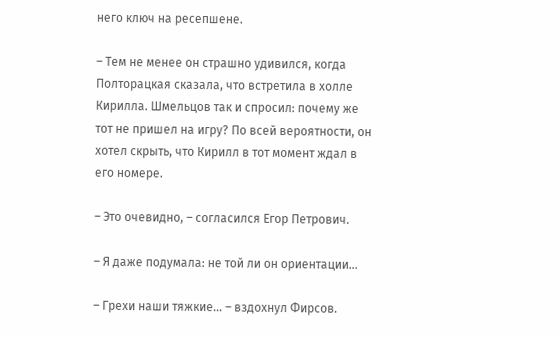него ключ на ресепшене.

– Тем не менее он страшно удивился, когда Полторацкая сказала, что встретила в холле Кирилла. Шмельцов так и спросил: почему же тот не пришел на игру? По всей вероятности, он хотел скрыть, что Кирилл в тот момент ждал в его номере.

– Это очевидно, – согласился Егор Петрович.

– Я даже подумала: не той ли он ориентации…

– Грехи наши тяжкие… – вздохнул Фирсов.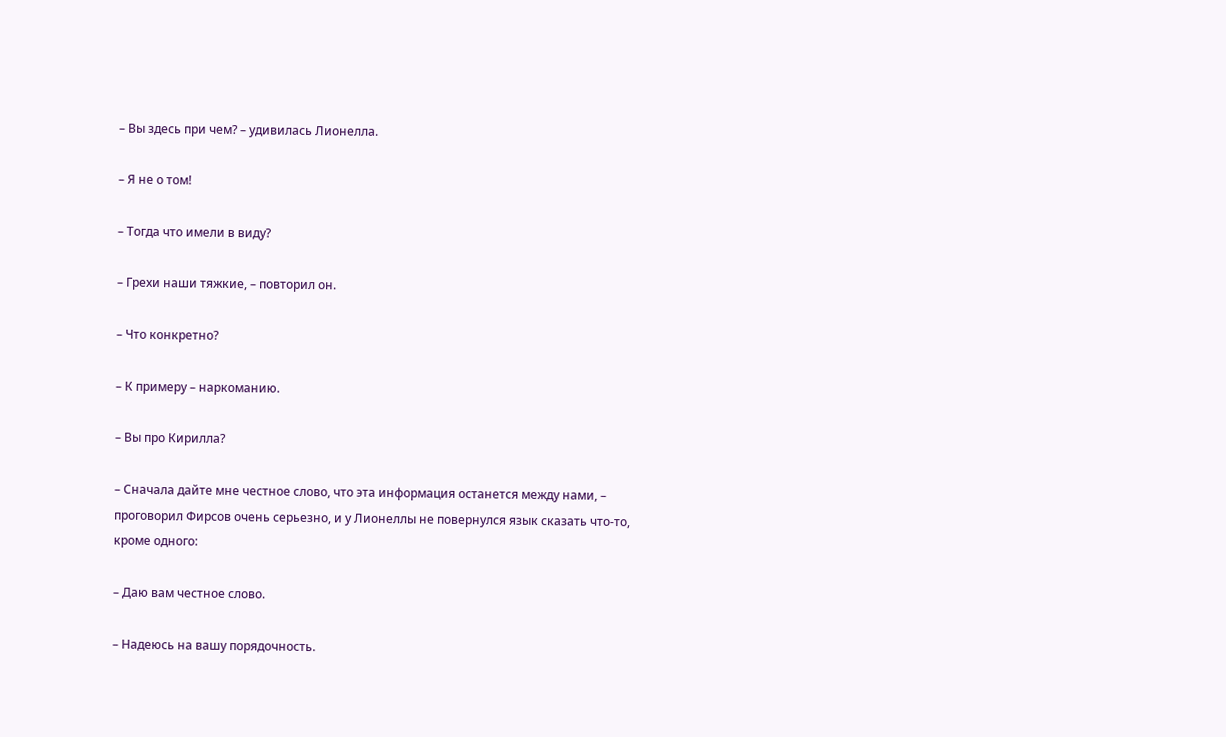– Вы здесь при чем? – удивилась Лионелла.

– Я не о том!

– Тогда что имели в виду?

– Грехи наши тяжкие, – повторил он.

– Что конкретно?

– К примеру – наркоманию.

– Вы про Кирилла?

– Сначала дайте мне честное слово, что эта информация останется между нами, – проговорил Фирсов очень серьезно, и у Лионеллы не повернулся язык сказать что-то, кроме одного:

– Даю вам честное слово.

– Надеюсь на вашу порядочность.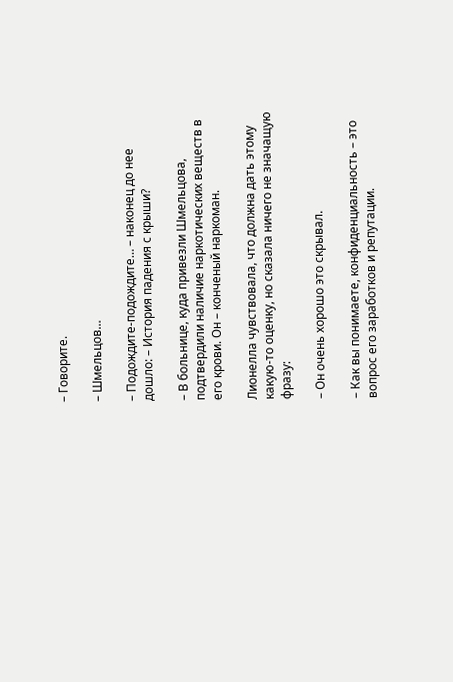– Говорите.

– Шмельцов…

– Подождите-подождите… – наконец до нее дошло: – История падения с крыши?

– В больнице, куда привезли Шмельцова, подтвердили наличие наркотических веществ в его крови. Он – конченый наркоман.

Лионелла чувствовала, что должна дать этому какую-то оценку, но сказала ничего не значащую фразу:

– Он очень хорошо это скрывал.

– Как вы понимаете, конфиденциальность – это вопрос его заработков и репутации.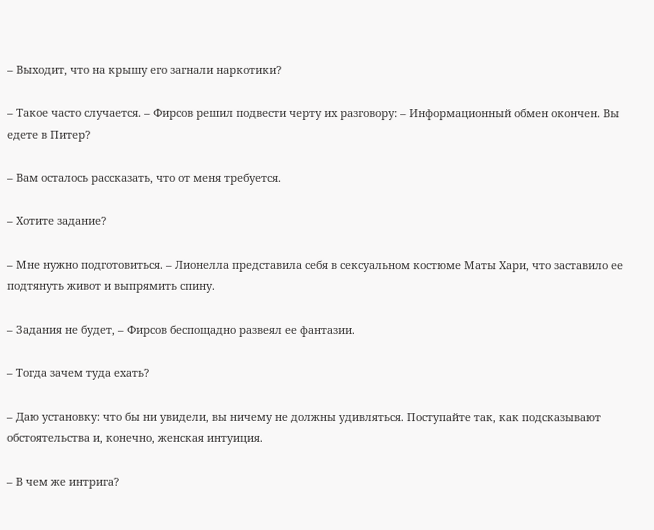– Выходит, что на крышу его загнали наркотики?

– Такое часто случается. – Фирсов решил подвести черту их разговору: – Информационный обмен окончен. Вы едете в Питер?

– Вам осталось рассказать, что от меня требуется.

– Хотите задание?

– Мне нужно подготовиться. – Лионелла представила себя в сексуальном костюме Маты Хари, что заставило ее подтянуть живот и выпрямить спину.

– Задания не будет, – Фирсов беспощадно развеял ее фантазии.

– Тогда зачем туда ехать?

– Даю установку: что бы ни увидели, вы ничему не должны удивляться. Поступайте так, как подсказывают обстоятельства и, конечно, женская интуиция.

– В чем же интрига?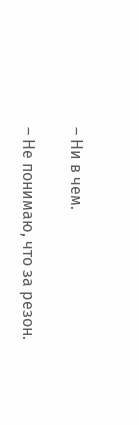– Ни в чем.

– Не понимаю, что за резон.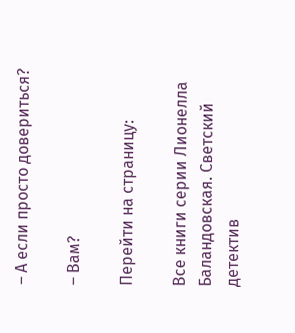– А если просто довериться?

– Вам?

Перейти на страницу:

Все книги серии Лионелла Баландовская. Светский детектив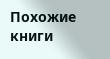Похожие книги